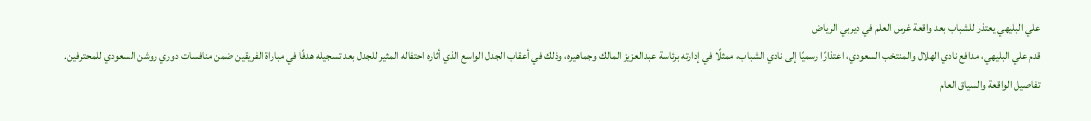علي البليهي يعتذر للشباب بعد واقعة غرس العلم في ديربي الرياض
قدم علي البليهي، مدافع نادي الهلال والمنتخب السعودي، اعتذارًا رسميًا إلى نادي الشباب، ممثلًا في إدارته برئاسة عبدالعزيز المالك وجماهيره، وذلك في أعقاب الجدل الواسع الذي أثاره احتفاله المثير للجدل بعد تسجيله هدفًا في مباراة الفريقين ضمن منافسات دوري روشن السعودي للمحترفين.
تفاصيل الواقعة والسياق العام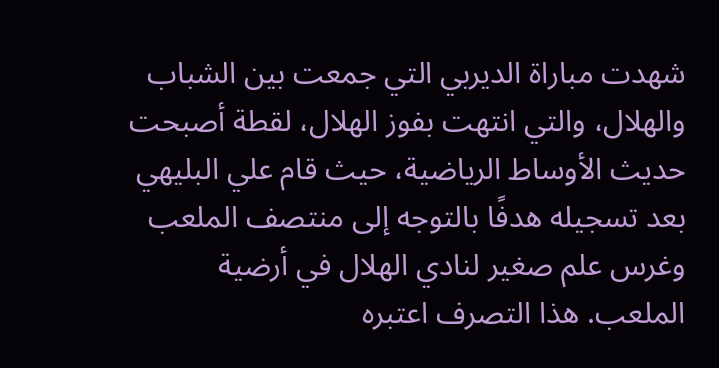شهدت مباراة الديربي التي جمعت بين الشباب والهلال، والتي انتهت بفوز الهلال، لقطة أصبحت حديث الأوساط الرياضية، حيث قام علي البليهي بعد تسجيله هدفًا بالتوجه إلى منتصف الملعب وغرس علم صغير لنادي الهلال في أرضية الملعب. هذا التصرف اعتبره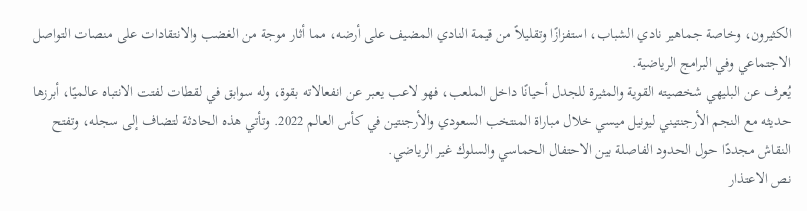الكثيرون، وخاصة جماهير نادي الشباب، استفزازًا وتقليلاً من قيمة النادي المضيف على أرضه، مما أثار موجة من الغضب والانتقادات على منصات التواصل الاجتماعي وفي البرامج الرياضية.
يُعرف عن البليهي شخصيته القوية والمثيرة للجدل أحيانًا داخل الملعب، فهو لاعب يعبر عن انفعالاته بقوة، وله سوابق في لقطات لفتت الانتباه عالميًا، أبرزها حديثه مع النجم الأرجنتيني ليونيل ميسي خلال مباراة المنتخب السعودي والأرجنتين في كأس العالم 2022. وتأتي هذه الحادثة لتضاف إلى سجله، وتفتح النقاش مجددًا حول الحدود الفاصلة بين الاحتفال الحماسي والسلوك غير الرياضي.
نص الاعتذار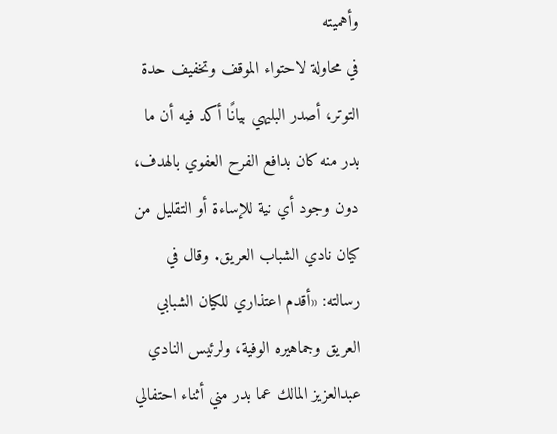وأهميته
في محاولة لاحتواء الموقف وتخفيف حدة التوتر، أصدر البليهي بيانًا أكد فيه أن ما بدر منه كان بدافع الفرح العفوي بالهدف، دون وجود أي نية للإساءة أو التقليل من كيان نادي الشباب العريق. وقال في رسالته: «أقدم اعتذاري للكيان الشبابي العريق وجماهيره الوفية، ولرئيس النادي عبدالعزيز المالك عما بدر مني أثناء احتفالي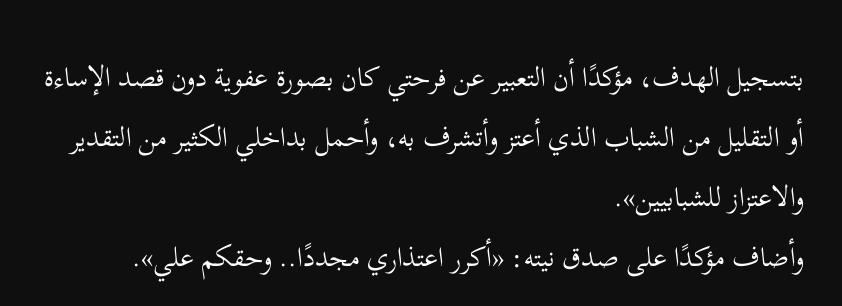بتسجيل الهدف، مؤكدًا أن التعبير عن فرحتي كان بصورة عفوية دون قصد الإساءة أو التقليل من الشباب الذي أعتز وأتشرف به، وأحمل بداخلي الكثير من التقدير والاعتزاز للشبابيين».
وأضاف مؤكدًا على صدق نيته: «أكرر اعتذاري مجددًا.. وحقكم علي».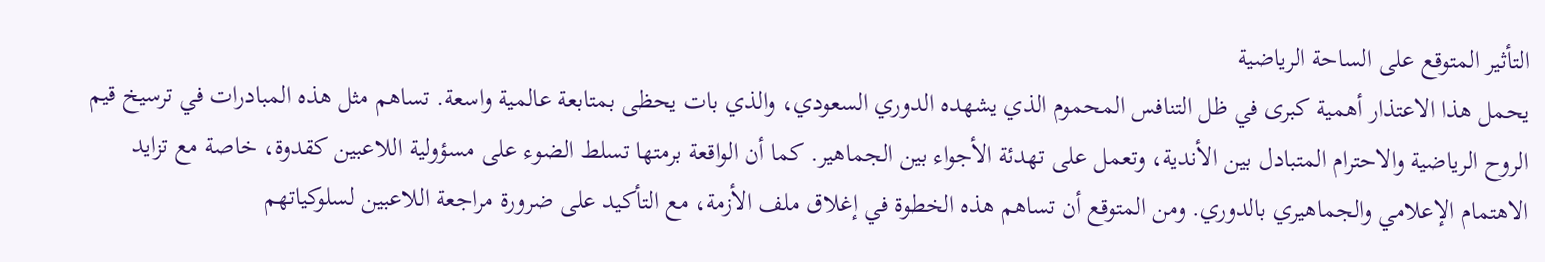التأثير المتوقع على الساحة الرياضية
يحمل هذا الاعتذار أهمية كبرى في ظل التنافس المحموم الذي يشهده الدوري السعودي، والذي بات يحظى بمتابعة عالمية واسعة. تساهم مثل هذه المبادرات في ترسيخ قيم الروح الرياضية والاحترام المتبادل بين الأندية، وتعمل على تهدئة الأجواء بين الجماهير. كما أن الواقعة برمتها تسلط الضوء على مسؤولية اللاعبين كقدوة، خاصة مع تزايد الاهتمام الإعلامي والجماهيري بالدوري. ومن المتوقع أن تساهم هذه الخطوة في إغلاق ملف الأزمة، مع التأكيد على ضرورة مراجعة اللاعبين لسلوكياتهم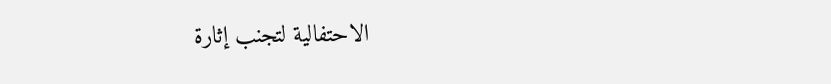الاحتفالية لتجنب إثارة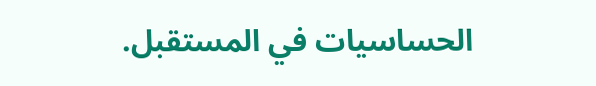الحساسيات في المستقبل.